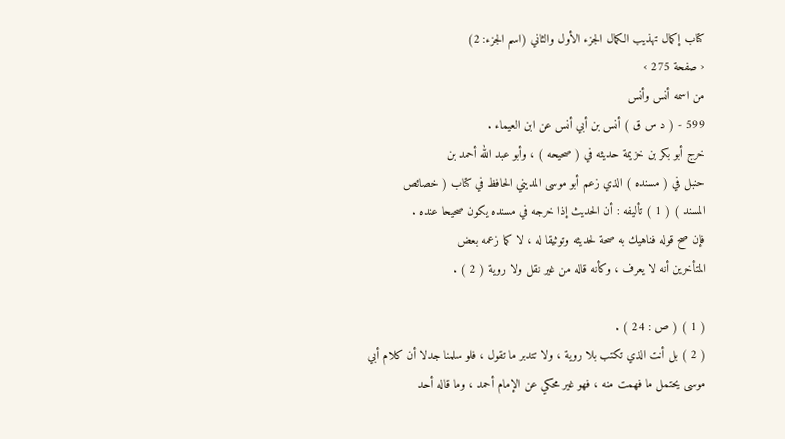كتاب إكمال تهذيب الكمال الجزء الأول والثاني (اسم الجزء: 2)
‹ صفحة 275 ›
من اسمه أنس وأنس
599 - ( د س ق ) أنس بن أبي أنس عن ابن العيماء .
خرج أبو بكر بن خزيمة حديثه في ( صحيحه ) ، وأبو عبد الله أحمد بن
حنبل في ( مسنده ) الذي زعم أبو موسى المديني الحافظ في كتاب ( خصائص
المسند ) ( 1 ) تأليفه : أن الحديث إذا خرجه في مسنده يكون صحيحا عنده .
فإن صح قوله فناهيك به صحة لحديثه وتوثيقا له ، لا كما زعمه بعض
المتأخرين أنه لا يعرف ، وكأنه قاله من غير نقل ولا روية ( 2 ) .

( 1 ) ( ص : 24 ) .
( 2 ) بل أنت الذي تكتب بلا روية ، ولا تتدبر ما تقول ، فلو سلمنا جدلا أن كلام أبي
موسى يحتمل ما فهمت منه ، فهو غير محكي عن الإمام أحمد ، وما قاله أحد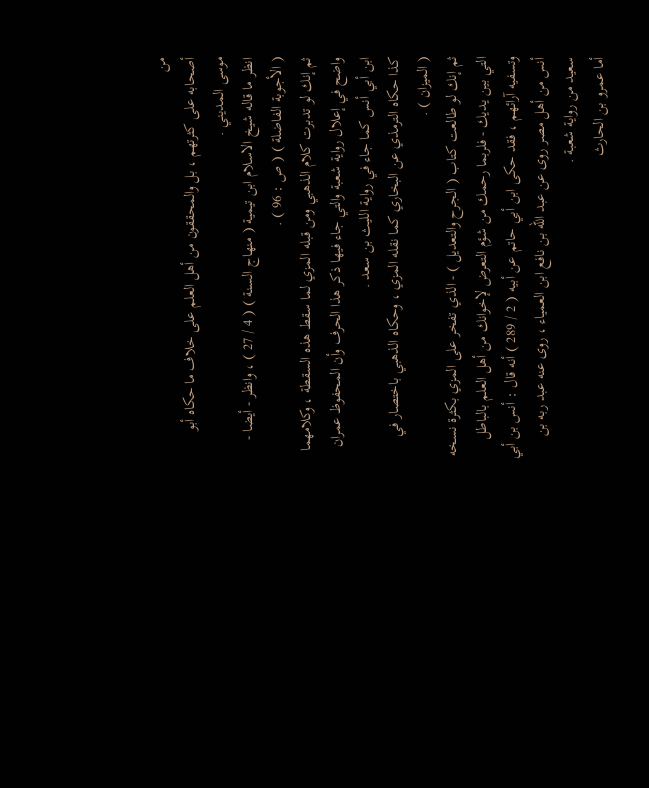من
أصحابه على كثرتهم ، بل والمحققون من أهل العلم على خلاف ما حكاه أبو
موسى المديني .
انظر ما قاله شيخ الاسلام ابن تيمية ( منهاج السنة ) ( 4 / 27 ) ، وانظر - أيضا -
( الأجوبة الفاضلة ) ( ص : 96 ) .
ثم إنك لو تدبرت كلام الذهبي ومن قبله المزي لما سقط هذه السقطة ، وكلامهما
واضح في إعلال رواية شعبة والتي جاء فيها ذكر هذا الحرف وأن المحفوظ عمران
ابن أبي أنس كما جاء في رواية الليث بن سعد .
كذا حكاه الترمذي عن البخاري كما نقله المزي ، وحكاه الذهبي باختصار في
( الميزان ) .
ثم إنك لو طالعت كتاب ( الجرح والتعديل ) - الذي تفخر على المزي بكثرة نسخه
التي بين يديك - فلربما رحمك من شؤم التعرض لإخوانك من أهل العلم بالباطل
وتسفيه آرائهم ، فقد حكى ابن أبي حاتم عن أبيه ( 2 / 289 ) أنه قال : أنس بن أبي
أنس من أهل مصر روى عن عبد الله بن نافع ابن العمياء ، روى عنه عبد ربه بن
سعيد من رواية شعبة .
أما عمرو بن الحارث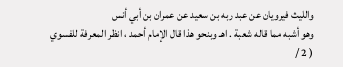والليث فيرويان عن عبد ربه بن سعيد عن عمران بن أبي أنس
وهو أشبه مما قاله شعبة . اهـ وبنحو هذا قال الإمام أحمد ، انظر المعرفة للفسوي
( 2 /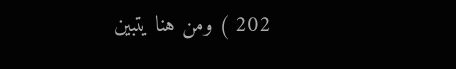202 ) ومن هنا يتبين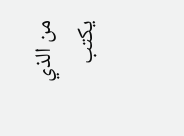من الذي يكتب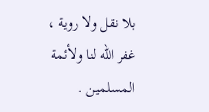بلا نقل ولا روية ، غفر الله لنا ولأئمة المسلمين .